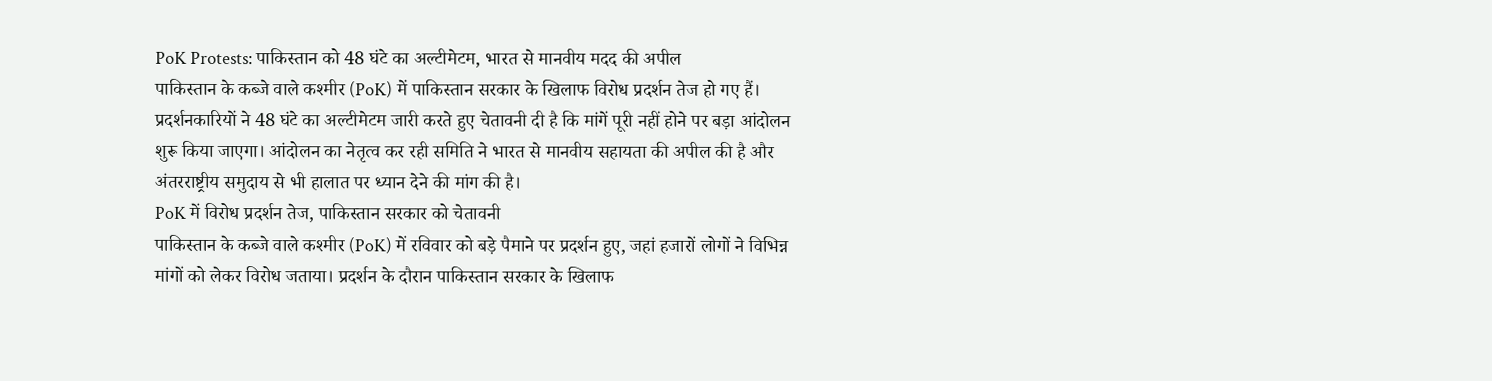PoK Protests: पाकिस्तान को 48 घंटे का अल्टीमेटम, भारत से मानवीय मदद की अपील
पाकिस्तान के कब्जे वाले कश्मीर (PoK) में पाकिस्तान सरकार के खिलाफ विरोध प्रदर्शन तेज हो गए हैं। प्रदर्शनकारियों ने 48 घंटे का अल्टीमेटम जारी करते हुए चेतावनी दी है कि मांगें पूरी नहीं होने पर बड़ा आंदोलन शुरू किया जाएगा। आंदोलन का नेतृत्व कर रही समिति ने भारत से मानवीय सहायता की अपील की है और अंतरराष्ट्रीय समुदाय से भी हालात पर ध्यान देने की मांग की है।
PoK में विरोध प्रदर्शन तेज, पाकिस्तान सरकार को चेतावनी
पाकिस्तान के कब्जे वाले कश्मीर (PoK) में रविवार को बड़े पैमाने पर प्रदर्शन हुए, जहां हजारों लोगों ने विभिन्न मांगों को लेकर विरोध जताया। प्रदर्शन के दौरान पाकिस्तान सरकार के खिलाफ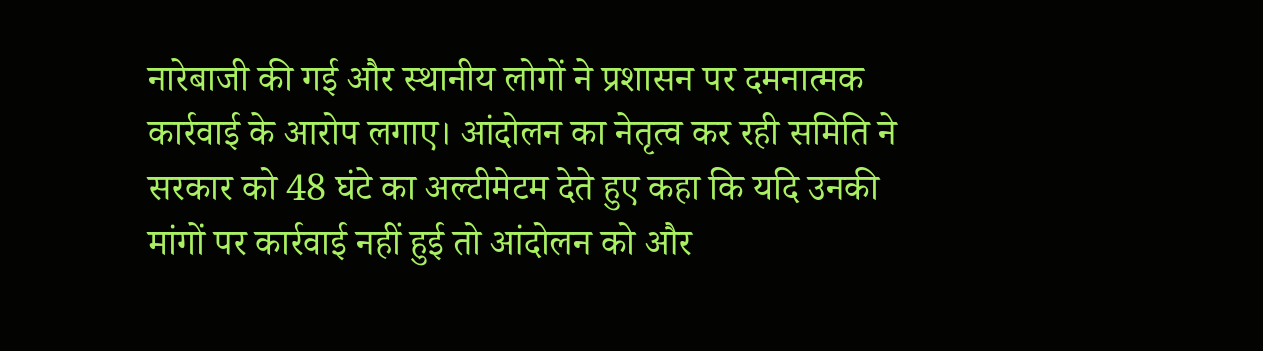नारेबाजी की गई और स्थानीय लोगों ने प्रशासन पर दमनात्मक कार्रवाई के आरोप लगाए। आंदोलन का नेतृत्व कर रही समिति ने सरकार को 48 घंटे का अल्टीमेटम देते हुए कहा कि यदि उनकी मांगों पर कार्रवाई नहीं हुई तो आंदोलन को और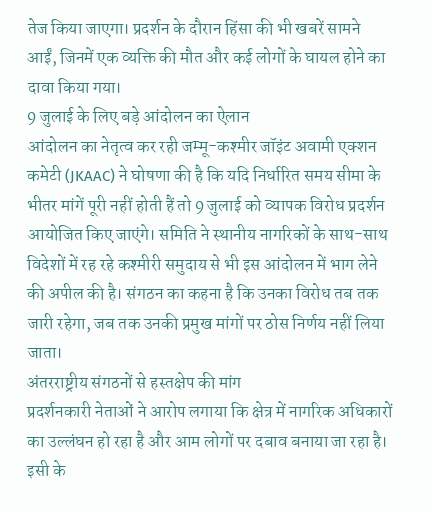तेज किया जाएगा। प्रदर्शन के दौरान हिंसा की भी खबरें सामने आईं, जिनमें एक व्यक्ति की मौत और कई लोगों के घायल होने का दावा किया गया।
9 जुलाई के लिए बड़े आंदोलन का ऐलान
आंदोलन का नेतृत्व कर रही जम्मू-कश्मीर जॉइंट अवामी एक्शन कमेटी (JKAAC) ने घोषणा की है कि यदि निर्धारित समय सीमा के भीतर मांगें पूरी नहीं होती हैं तो 9 जुलाई को व्यापक विरोध प्रदर्शन आयोजित किए जाएंगे। समिति ने स्थानीय नागरिकों के साथ-साथ विदेशों में रह रहे कश्मीरी समुदाय से भी इस आंदोलन में भाग लेने की अपील की है। संगठन का कहना है कि उनका विरोध तब तक जारी रहेगा, जब तक उनकी प्रमुख मांगों पर ठोस निर्णय नहीं लिया जाता।
अंतरराष्ट्रीय संगठनों से हस्तक्षेप की मांग
प्रदर्शनकारी नेताओं ने आरोप लगाया कि क्षेत्र में नागरिक अधिकारों का उल्लंघन हो रहा है और आम लोगों पर दबाव बनाया जा रहा है। इसी के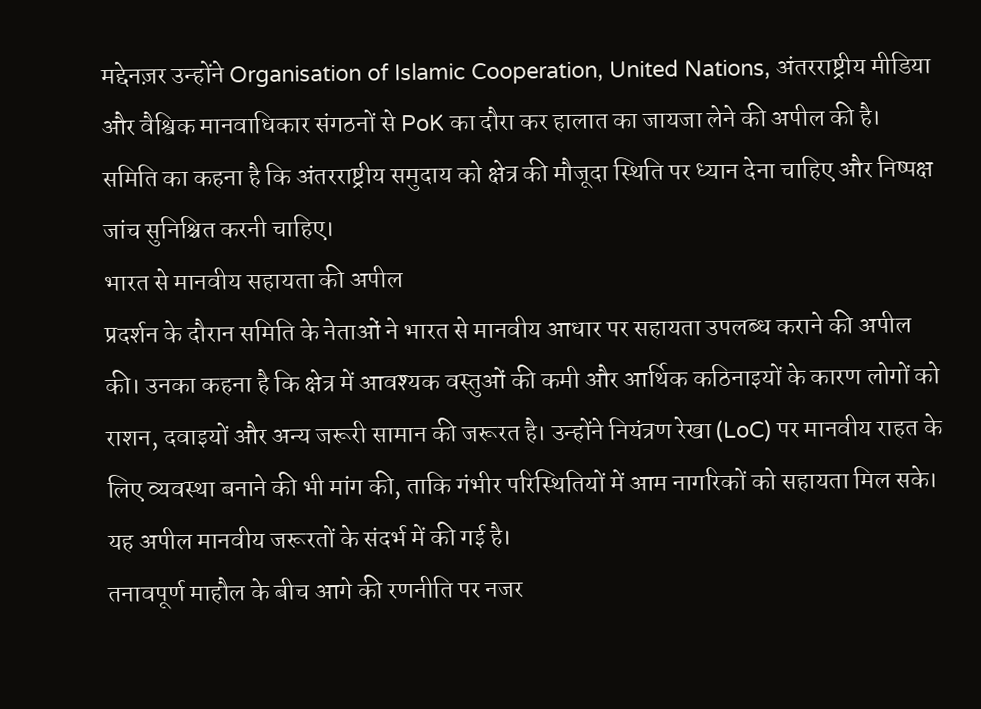मद्देनज़र उन्होंने Organisation of Islamic Cooperation, United Nations, अंतरराष्ट्रीय मीडिया और वैश्विक मानवाधिकार संगठनों से PoK का दौरा कर हालात का जायजा लेने की अपील की है। समिति का कहना है कि अंतरराष्ट्रीय समुदाय को क्षेत्र की मौजूदा स्थिति पर ध्यान देना चाहिए और निष्पक्ष जांच सुनिश्चित करनी चाहिए।
भारत से मानवीय सहायता की अपील
प्रदर्शन के दौरान समिति के नेताओं ने भारत से मानवीय आधार पर सहायता उपलब्ध कराने की अपील की। उनका कहना है कि क्षेत्र में आवश्यक वस्तुओं की कमी और आर्थिक कठिनाइयों के कारण लोगों को राशन, दवाइयों और अन्य जरूरी सामान की जरूरत है। उन्होंने नियंत्रण रेखा (LoC) पर मानवीय राहत के लिए व्यवस्था बनाने की भी मांग की, ताकि गंभीर परिस्थितियों में आम नागरिकों को सहायता मिल सके। यह अपील मानवीय जरूरतों के संदर्भ में की गई है।
तनावपूर्ण माहौल के बीच आगे की रणनीति पर नजर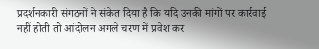प्रदर्शनकारी संगठनों ने संकेत दिया है कि यदि उनकी मांगों पर कार्रवाई नहीं होती तो आंदोलन अगले चरण में प्रवेश कर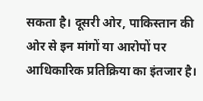सकता है। दूसरी ओर, पाकिस्तान की ओर से इन मांगों या आरोपों पर आधिकारिक प्रतिक्रिया का इंतजार है।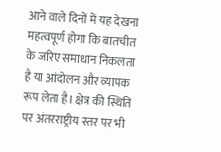आने वाले दिनों में यह देखना महत्वपूर्ण होगा कि बातचीत के जरिए समाधान निकलता है या आंदोलन और व्यापक रूप लेता है। क्षेत्र की स्थिति पर अंतरराष्ट्रीय स्तर पर भी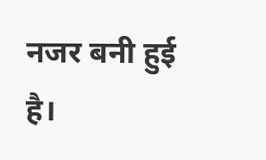नजर बनी हुई है।